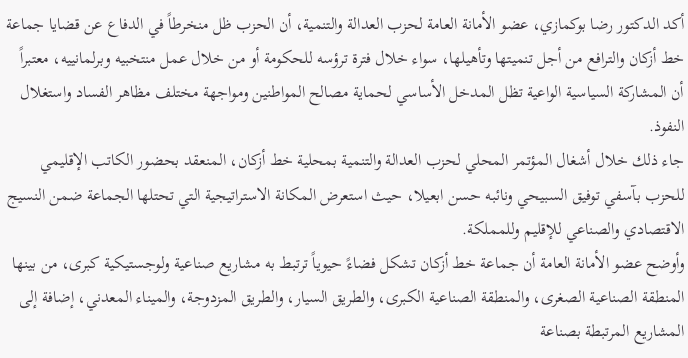أكد الدكتور رضا بوكمازي، عضو الأمانة العامة لحزب العدالة والتنمية، أن الحزب ظل منخرطاً في الدفاع عن قضايا جماعة خط أزكان والترافع من أجل تنميتها وتأهيلها، سواء خلال فترة ترؤسه للحكومة أو من خلال عمل منتخبيه وبرلمانييه، معتبراً أن المشاركة السياسية الواعية تظل المدخل الأساسي لحماية مصالح المواطنين ومواجهة مختلف مظاهر الفساد واستغلال النفوذ.
جاء ذلك خلال أشغال المؤتمر المحلي لحزب العدالة والتنمية بمحلية خط أزكان، المنعقد بحضور الكاتب الإقليمي للحزب بآسفي توفيق السبيحي ونائبه حسن ابعيلا، حيث استعرض المكانة الاستراتيجية التي تحتلها الجماعة ضمن النسيج الاقتصادي والصناعي للإقليم وللمملكة.
وأوضح عضو الأمانة العامة أن جماعة خط أزكان تشكل فضاءً حيوياً ترتبط به مشاريع صناعية ولوجستيكية كبرى، من بينها المنطقة الصناعية الصغرى، والمنطقة الصناعية الكبرى، والطريق السيار، والطريق المزدوجة، والميناء المعدني، إضافة إلى المشاريع المرتبطة بصناعة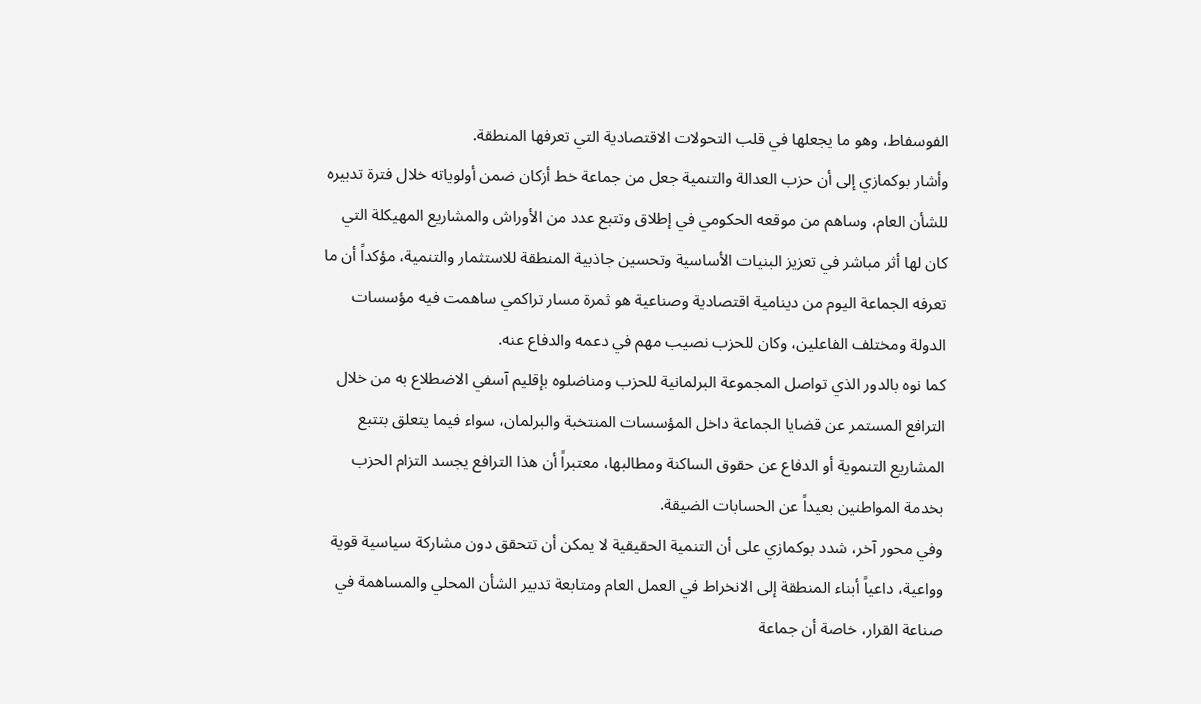الفوسفاط، وهو ما يجعلها في قلب التحولات الاقتصادية التي تعرفها المنطقة.
وأشار بوكمازي إلى أن حزب العدالة والتنمية جعل من جماعة خط أزكان ضمن أولوياته خلال فترة تدبيره للشأن العام، وساهم من موقعه الحكومي في إطلاق وتتبع عدد من الأوراش والمشاريع المهيكلة التي كان لها أثر مباشر في تعزيز البنيات الأساسية وتحسين جاذبية المنطقة للاستثمار والتنمية، مؤكداً أن ما تعرفه الجماعة اليوم من دينامية اقتصادية وصناعية هو ثمرة مسار تراكمي ساهمت فيه مؤسسات الدولة ومختلف الفاعلين، وكان للحزب نصيب مهم في دعمه والدفاع عنه.
كما نوه بالدور الذي تواصل المجموعة البرلمانية للحزب ومناضلوه بإقليم آسفي الاضطلاع به من خلال الترافع المستمر عن قضايا الجماعة داخل المؤسسات المنتخبة والبرلمان، سواء فيما يتعلق بتتبع المشاريع التنموية أو الدفاع عن حقوق الساكنة ومطالبها، معتبراً أن هذا الترافع يجسد التزام الحزب بخدمة المواطنين بعيداً عن الحسابات الضيقة.
وفي محور آخر، شدد بوكمازي على أن التنمية الحقيقية لا يمكن أن تتحقق دون مشاركة سياسية قوية وواعية، داعياً أبناء المنطقة إلى الانخراط في العمل العام ومتابعة تدبير الشأن المحلي والمساهمة في صناعة القرار، خاصة أن جماعة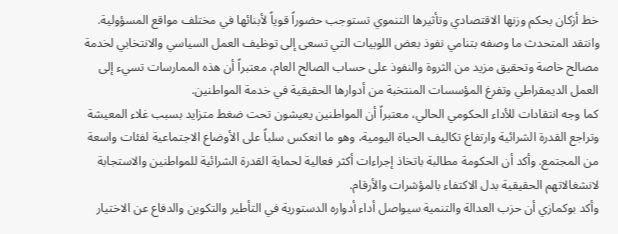خط أزكان بحكم وزنها الاقتصادي وتأثيرها التنموي تستوجب حضوراً قوياً لأبنائها في مختلف مواقع المسؤولية.
وانتقد المتحدث ما وصفه بتنامي نفوذ بعض اللوبيات التي تسعى إلى توظيف العمل السياسي والانتخابي لخدمة مصالح خاصة وتحقيق مزيد من الثروة والنفوذ على حساب الصالح العام، معتبراً أن هذه الممارسات تسيء إلى العمل الديمقراطي وتفرغ المؤسسات المنتخبة من أدوارها الحقيقية في خدمة المواطنين.
كما وجه انتقادات للأداء الحكومي الحالي، معتبراً أن المواطنين يعيشون تحت ضغط متزايد بسبب غلاء المعيشة وتراجع القدرة الشرائية وارتفاع تكاليف الحياة اليومية، وهو ما انعكس سلباً على الأوضاع الاجتماعية لفئات واسعة من المجتمع. وأكد أن الحكومة مطالبة باتخاذ إجراءات أكثر فعالية لحماية القدرة الشرائية للمواطنين والاستجابة لانشغالاتهم الحقيقية بدل الاكتفاء بالمؤشرات والأرقام.
وأكد بوكمازي أن حزب العدالة والتنمية سيواصل أداء أدواره الدستورية في التأطير والتكوين والدفاع عن الاختيار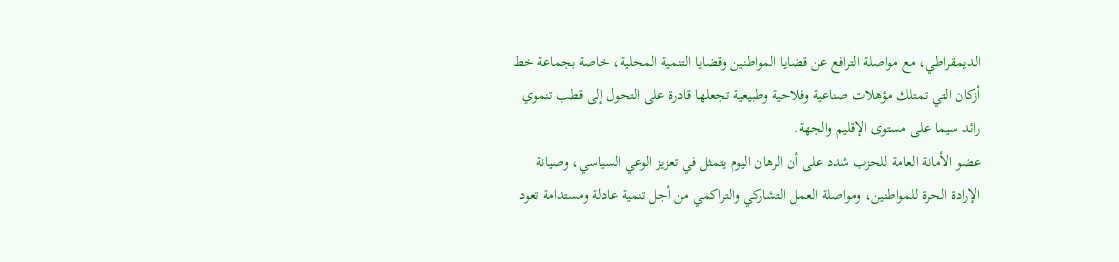الديمقراطي، مع مواصلة الترافع عن قضايا المواطنين وقضايا التنمية المحلية، خاصة بجماعة خط أزكان التي تمتلك مؤهلات صناعية وفلاحية وطبيعية تجعلها قادرة على التحول إلى قطب تنموي رائد سيما على مستوى الإقليم والجهة.
عضو الأمانة العامة للحزب شدد على أن الرهان اليوم يتمثل في تعزيز الوعي السياسي، وصيانة الإرادة الحرة للمواطنين، ومواصلة العمل التشاركي والتراكمي من أجل تنمية عادلة ومستدامة تعود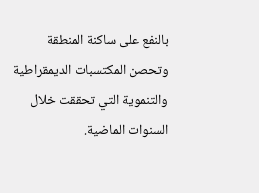بالنفع على ساكنة المنطقة وتحصن المكتسبات الديمقراطية والتنموية التي تحققت خلال السنوات الماضية.